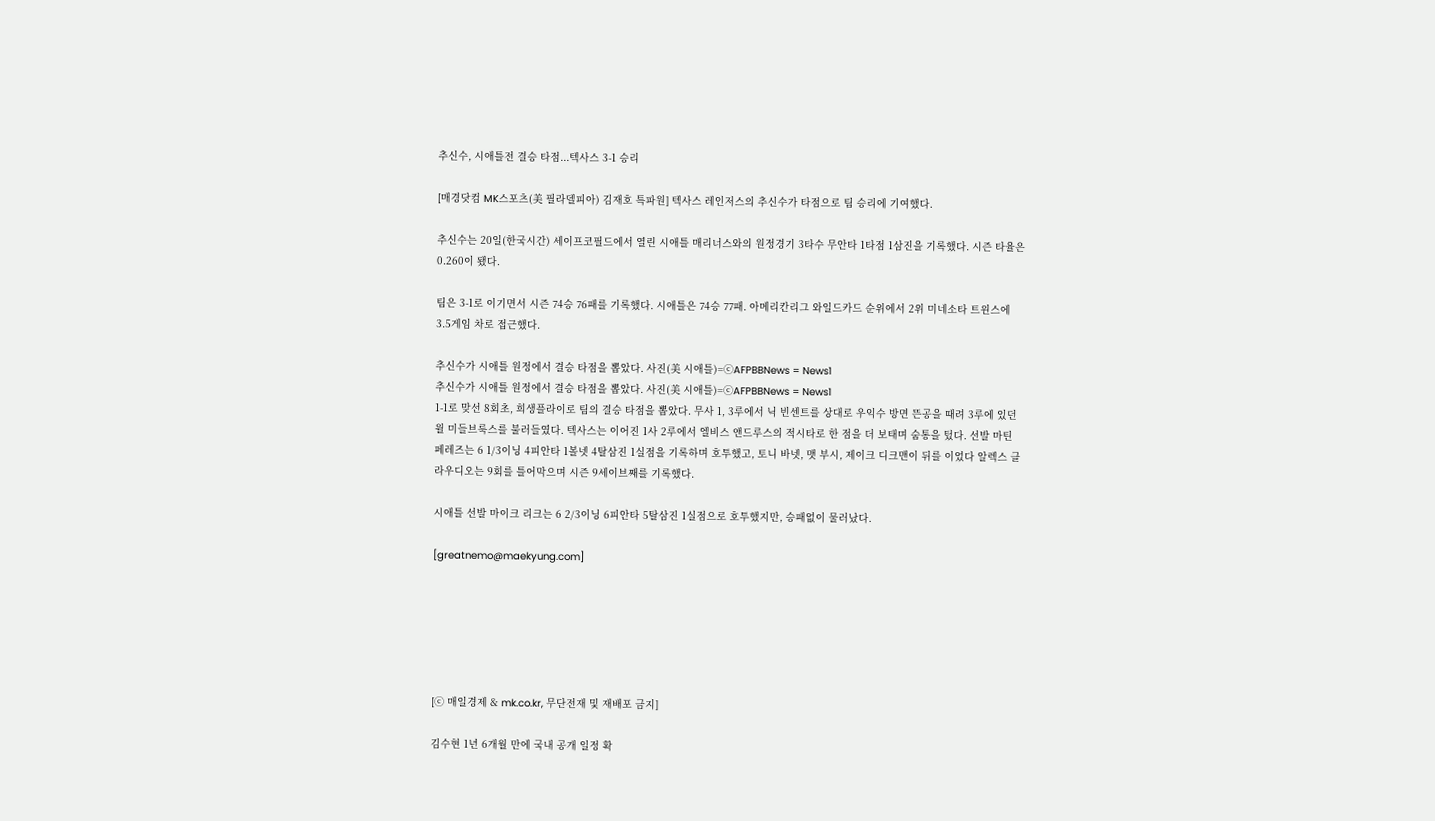추신수, 시애틀전 결승 타점...텍사스 3-1 승리

[매경닷컴 MK스포츠(美 필라델피아) 김재호 특파원] 텍사스 레인저스의 추신수가 타점으로 팀 승리에 기여했다.

추신수는 20일(한국시간) 세이프코필드에서 열린 시애틀 매리너스와의 원정경기 3타수 무안타 1타점 1삼진을 기록했다. 시즌 타율은 0.260이 됐다.

팀은 3-1로 이기면서 시즌 74승 76패를 기록했다. 시애틀은 74승 77패. 아메리칸리그 와일드카드 순위에서 2위 미네소타 트윈스에 3.5게임 차로 접근했다.

추신수가 시애틀 원정에서 결승 타점을 뽑았다. 사진(美 시애틀)=ⓒAFPBBNews = News1
추신수가 시애틀 원정에서 결승 타점을 뽑았다. 사진(美 시애틀)=ⓒAFPBBNews = News1
1-1로 맞선 8회초, 희생플라이로 팀의 결승 타점을 뽑았다. 무사 1, 3루에서 닉 빈센트를 상대로 우익수 방면 뜬공을 때려 3루에 있던 윌 미들브룩스를 불러들였다. 텍사스는 이어진 1사 2루에서 엘비스 앤드루스의 적시타로 한 점을 더 보태며 숨통을 텄다. 선발 마틴 페레즈는 6 1/3이닝 4피안타 1볼넷 4탈삼진 1실점을 기록하며 호투했고, 토니 바넷, 맷 부시, 제이크 디크맨이 뒤를 이었다 알렉스 클라우디오는 9회를 틀어막으며 시즌 9세이브째를 기록했다.

시애틀 선발 마이크 리크는 6 2/3이닝 6피안타 5탈삼진 1실점으로 호투했지만, 승패없이 물러났다.

[greatnemo@maekyung.com]






[ⓒ 매일경제 & mk.co.kr, 무단전재 및 재배포 금지]

김수현 1년 6개월 만에 국내 공개 일정 확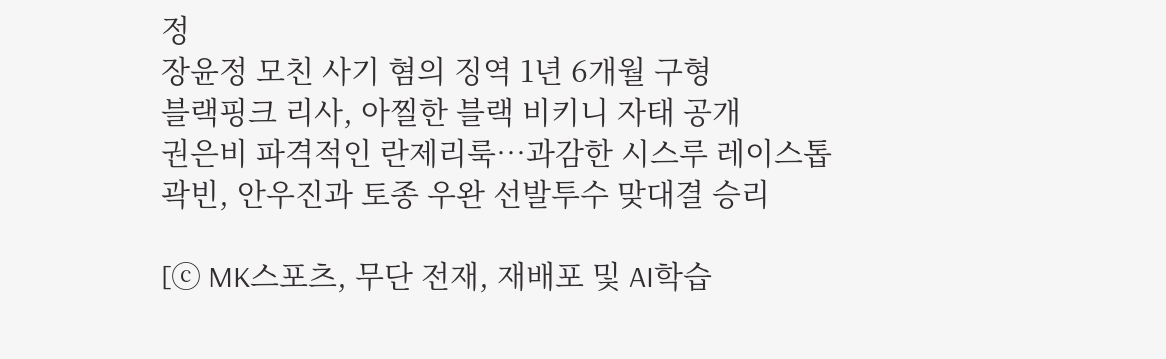정
장윤정 모친 사기 혐의 징역 1년 6개월 구형
블랙핑크 리사, 아찔한 블랙 비키니 자태 공개
권은비 파격적인 란제리룩…과감한 시스루 레이스톱
곽빈, 안우진과 토종 우완 선발투수 맞대결 승리

[ⓒ MK스포츠, 무단 전재, 재배포 및 AI학습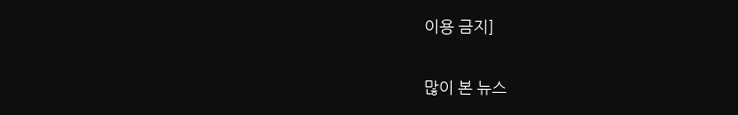이용 금지]

많이 본 뉴스